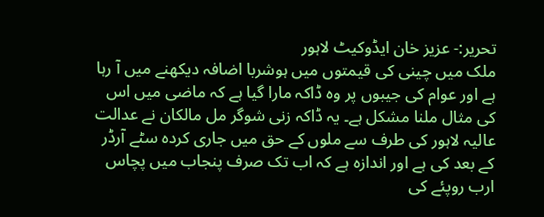تحریر:- عزیز خان ایڈوکیٹ لاہور
ملک میں چینی کی قیمتوں میں ہوشربا اضافہ دیکھنے میں آ رہا ہے اور عوام کی جیبوں پر وہ ڈاکہ مارا گیا ہے کہ ماضی میں اس کی مثال ملنا مشکل ہے۔ یہ ڈاکہ زنی شوگر مل مالکان نے عدالت عالیہ لاہور کی طرف سے ملوں کے حق میں جاری کردہ سٹے آرڈر کے بعد کی ہے اور اندازہ ہے کہ اب تک صرف پنجاب میں پچاس ارب روپئے کی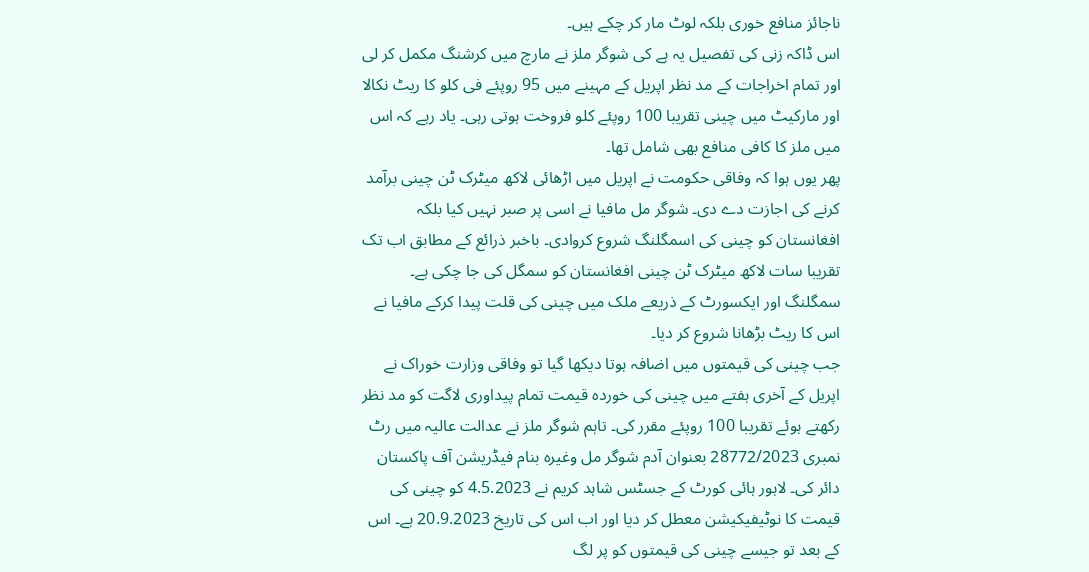ناجائز منافع خوری بلکہ لوٹ مار کر چکے ہیں۔
اس ڈاکہ زنی کی تفصیل یہ ہے کی شوگر ملز نے مارچ میں کرشنگ مکمل کر لی اور تمام اخراجات کے مد نظر اپریل کے مہینے میں 95 روپئے فی کلو کا ریٹ نکالا اور مارکیٹ میں چینی تقریبا 100 روپئے کلو فروخت ہوتی رہی۔ یاد رہے کہ اس میں ملز کا کافی منافع بھی شامل تھا۔
پھر یوں ہوا کہ وفاقی حکومت نے اپریل میں اڑھائی لاکھ میٹرک ٹن چینی برآمد کرنے کی اجازت دے دی۔ شوگر مل مافیا نے اسی پر صبر نہیں کیا بلکہ افغانستان کو چینی کی اسمگلنگ شروع کروادی۔ باخبر ذرائع کے مطابق اب تک تقریبا سات لاکھ میٹرک ٹن چینی افغانستان کو سمگل کی جا چکی ہے۔ سمگلنگ اور ایکسورٹ کے ذریعے ملک میں چینی کی قلت پیدا کرکے مافیا نے اس کا ریٹ بڑھانا شروع کر دیا۔
جب چینی کی قیمتوں میں اضافہ ہوتا دیکھا گیا تو وفاقی وزارت خوراک نے اپریل کے آخری ہفتے میں چینی کی خوردہ قیمت تمام پیداوری لاگت کو مد نظر رکھتے ہوئے تقریبا 100 روپئے مقرر کی۔ تاہم شوگر ملز نے عدالت عالیہ میں رٹ نمبری 28772/2023 بعنوان آدم شوگر مل وغیرہ بنام فیڈریشن آف پاکستان دائر کی۔ لاہور ہائی کورٹ کے جسٹس شاہد کریم نے 4.5.2023 کو چینی کی قیمت کا نوٹیفیکیشن معطل کر دیا اور اب اس کی تاریخ 20.9.2023 ہے۔ اس کے بعد تو جیسے چینی کی قیمتوں کو پر لگ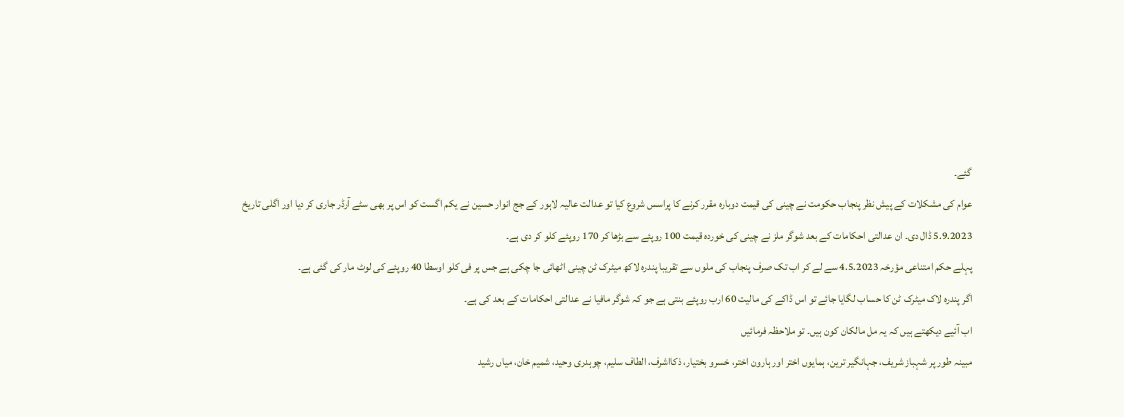گئے۔
عوام کی مشکلات کے پیش نظر پنجاب حکومت نے چینی کی قیمت دوبارہ مقرر کرنے کا پراسس شروع کیا تو عدالت عالیہ لاہور کے جج انوار حسین نے یکم اگست کو اس پر بھی سٹے آرڈر جاری کر دیا اور اگلی تاریخ 5.9.2023 ڈال دی۔ ان عدالتی احکامات کے بعد شوگر ملز نے چینی کی خوردہ قیمت 100 روپئے سے بڑھا کر 170 روپئے کلو کر دی ہے۔
پہلے حکم امتناعی مؤرخہ 4.5.2023 سے لے کر اب تک صرف پنجاب کی ملوں سے تقریبا پندرہ لاکھ میٹرک ٹن چینی اٹھائی جا چکی ہے جس پر فی کلو اوسطا 40 روپئے کی لوٹ مار کی گئی ہے۔
اگر پندرہ لاک میٹرک ٹن کا حساب لگایا جائے تو اس ڈاکے کی مالیت 60 ارب روپئے بنتی ہے جو کہ شوگر مافیا نے عدالتی احکامات کے بعد کی ہے۔
اب آئیے دیکھتے ہیں کہ یہ مل مالکان کون ہیں۔ تو ملاحظہ فرمائیں
مبینہ طور پر شہباز شریف، جہانگیر ترین، ہمایوں اختر اور ہارون اختر، خسرو بختیار، ذکااشرف، الطاف سلیم، چوہدری وحید، شمیم خان، میاں رشید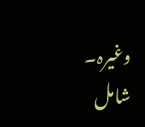وغیرہ۔
شامل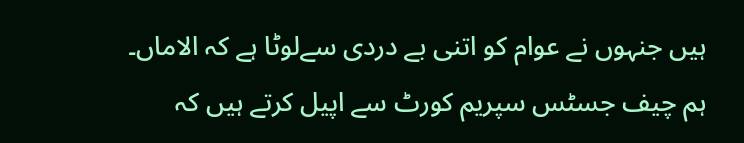ہیں جنہوں نے عوام کو اتنی بے دردی سےلوٹا ہے کہ الاماں۔
ہم چیف جسٹس سپریم کورٹ سے اپیل کرتے ہیں کہ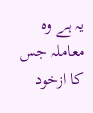یہ ہے وہ معاملہ جس کا ازخود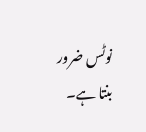نوٹس ضرور بنتا ہے۔